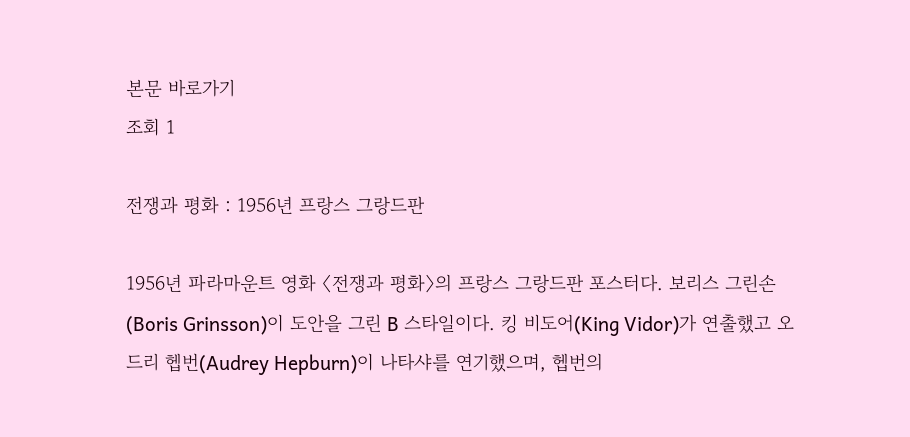본문 바로가기
조회 1

전쟁과 평화 : 1956년 프랑스 그랑드판

1956년 파라마운트 영화 〈전쟁과 평화〉의 프랑스 그랑드판 포스터다. 보리스 그린손(Boris Grinsson)이 도안을 그린 B 스타일이다. 킹 비도어(King Vidor)가 연출했고 오드리 헵번(Audrey Hepburn)이 나타샤를 연기했으며, 헵번의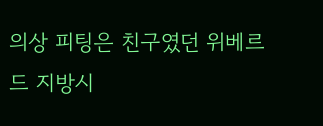의상 피팅은 친구였던 위베르 드 지방시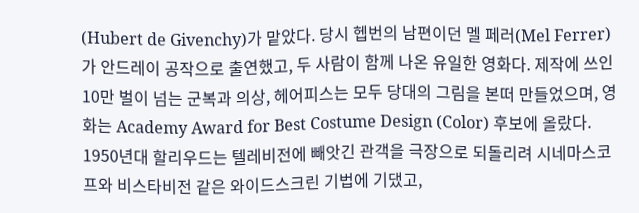(Hubert de Givenchy)가 맡았다. 당시 헵번의 남편이던 멜 페러(Mel Ferrer)가 안드레이 공작으로 출연했고, 두 사람이 함께 나온 유일한 영화다. 제작에 쓰인 10만 벌이 넘는 군복과 의상, 헤어피스는 모두 당대의 그림을 본떠 만들었으며, 영화는 Academy Award for Best Costume Design (Color) 후보에 올랐다. 1950년대 할리우드는 텔레비전에 빼앗긴 관객을 극장으로 되돌리려 시네마스코프와 비스타비전 같은 와이드스크린 기법에 기댔고,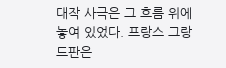대작 사극은 그 흐름 위에 놓여 있었다. 프랑스 그랑드판은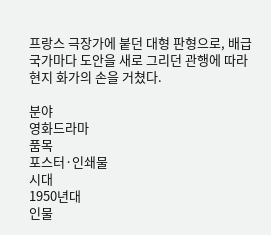프랑스 극장가에 붙던 대형 판형으로, 배급 국가마다 도안을 새로 그리던 관행에 따라 현지 화가의 손을 거쳤다.

분야
영화드라마
품목
포스터·인쇄물
시대
1950년대
인물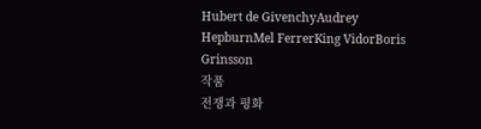Hubert de GivenchyAudrey HepburnMel FerrerKing VidorBoris Grinsson
작품
전쟁과 평화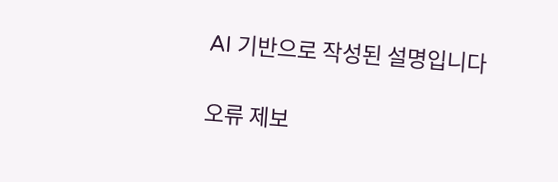AI 기반으로 작성된 설명입니다

오류 제보